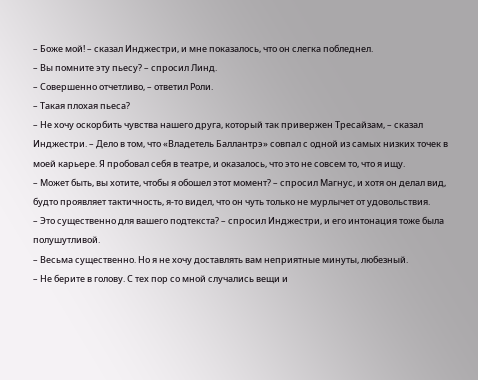– Боже мой! – сказал Инджестри, и мне показалось, что он слегка побледнел.
– Вы помните эту пьесу? – спросил Линд.
– Совершенно отчетливо, – ответил Роли.
– Такая плохая пьеса?
– Не хочу оскорбить чувства нашего друга, который так привержен Тресайзам, – сказал Инджестри. – Дело в том, что «Владетель Баллантрэ» совпал с одной из самых низких точек в моей карьере. Я пробовал себя в театре, и оказалось, что это не совсем то, что я ищу.
– Может быть, вы хотите, чтобы я обошел этот момент? – спросил Магнус, и хотя он делал вид, будто проявляет тактичность, я-то видел, что он чуть только не мурлычет от удовольствия.
– Это существенно для вашего подтекста? – спросил Инджестри, и его интонация тоже была полушутливой.
– Весьма существенно. Но я не хочу доставлять вам неприятные минуты, любезный.
– Не берите в голову. С тех пор со мной случались вещи и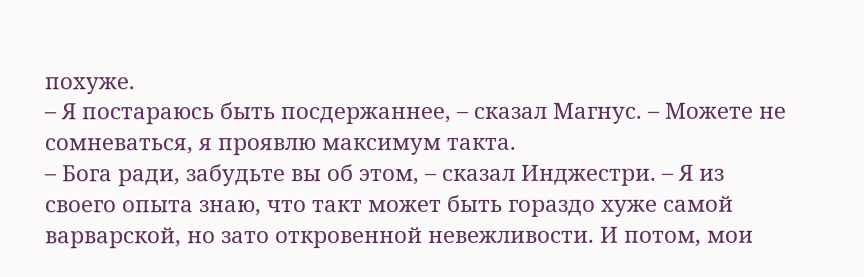похуже.
– Я постараюсь быть посдержаннее, – сказал Магнус. – Можете не сомневаться, я проявлю максимум такта.
– Бога ради, забудьте вы об этом, – сказал Инджестри. – Я из своего опыта знаю, что такт может быть гораздо хуже самой варварской, но зато откровенной невежливости. И потом, мои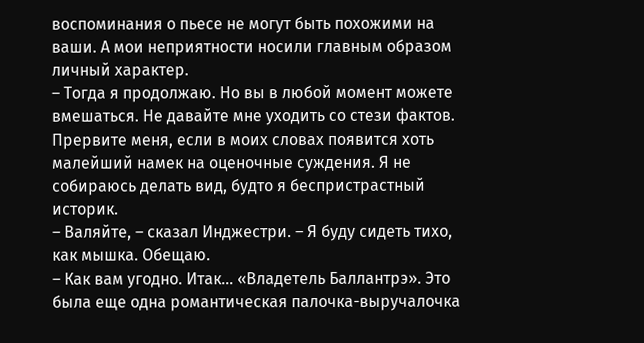воспоминания о пьесе не могут быть похожими на ваши. А мои неприятности носили главным образом личный характер.
– Тогда я продолжаю. Но вы в любой момент можете вмешаться. Не давайте мне уходить со стези фактов. Прервите меня, если в моих словах появится хоть малейший намек на оценочные суждения. Я не собираюсь делать вид, будто я беспристрастный историк.
– Валяйте, – сказал Инджестри. – Я буду сидеть тихо, как мышка. Обещаю.
– Как вам угодно. Итак… «Владетель Баллантрэ». Это была еще одна романтическая палочка-выручалочка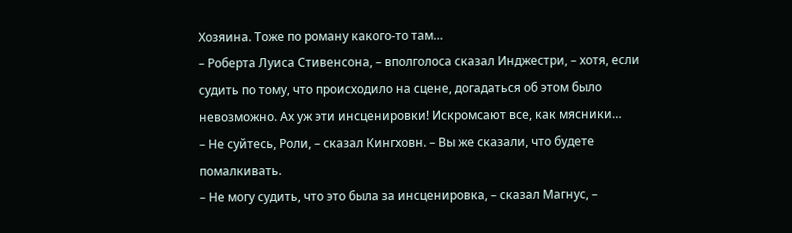Хозяина. Тоже по роману какого-то там…
– Роберта Луиса Стивенсона, – вполголоса сказал Инджестри, – хотя, если судить по тому, что происходило на сцене, догадаться об этом было невозможно. Ах уж эти инсценировки! Искромсают все, как мясники…
– Не суйтесь, Роли, – сказал Кингховн. – Вы же сказали, что будете помалкивать.
– Не могу судить, что это была за инсценировка, – сказал Магнус, –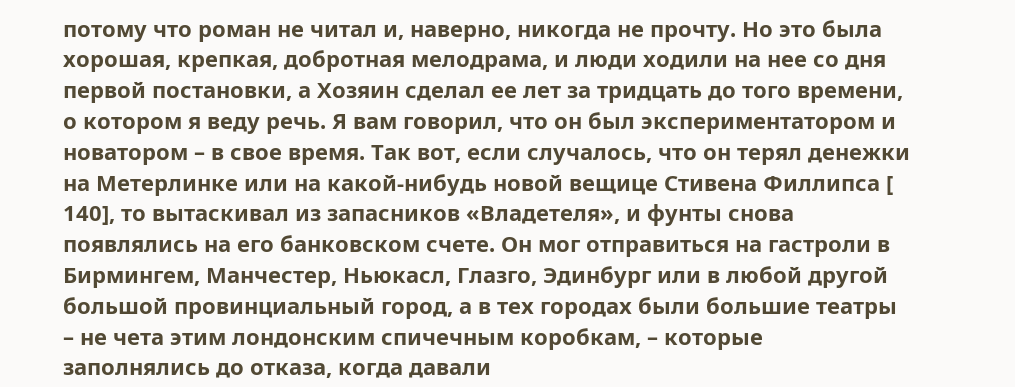потому что роман не читал и, наверно, никогда не прочту. Но это была хорошая, крепкая, добротная мелодрама, и люди ходили на нее со дня первой постановки, а Хозяин сделал ее лет за тридцать до того времени, о котором я веду речь. Я вам говорил, что он был экспериментатором и новатором – в свое время. Так вот, если случалось, что он терял денежки на Метерлинке или на какой-нибудь новой вещице Стивена Филлипса [ 140], то вытаскивал из запасников «Владетеля», и фунты снова появлялись на его банковском счете. Он мог отправиться на гастроли в Бирмингем, Манчестер, Ньюкасл, Глазго, Эдинбург или в любой другой большой провинциальный город, а в тех городах были большие театры – не чета этим лондонским спичечным коробкам, – которые заполнялись до отказа, когда давали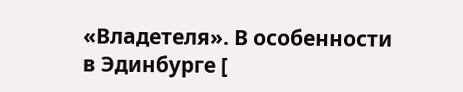«Владетеля». В особенности в Эдинбурге [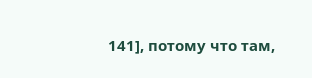141], потому что там,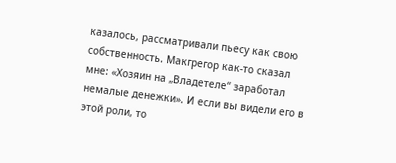казалось, рассматривали пьесу как свою собственность. Макгрегор как-то сказал мне: «Хозяин на „Владетеле“ заработал немалые денежки». И если вы видели его в этой роли, то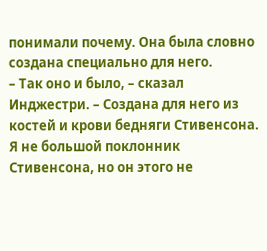понимали почему. Она была словно создана специально для него.
– Так оно и было, – сказал Инджестри. – Создана для него из костей и крови бедняги Стивенсона. Я не большой поклонник Стивенсона, но он этого не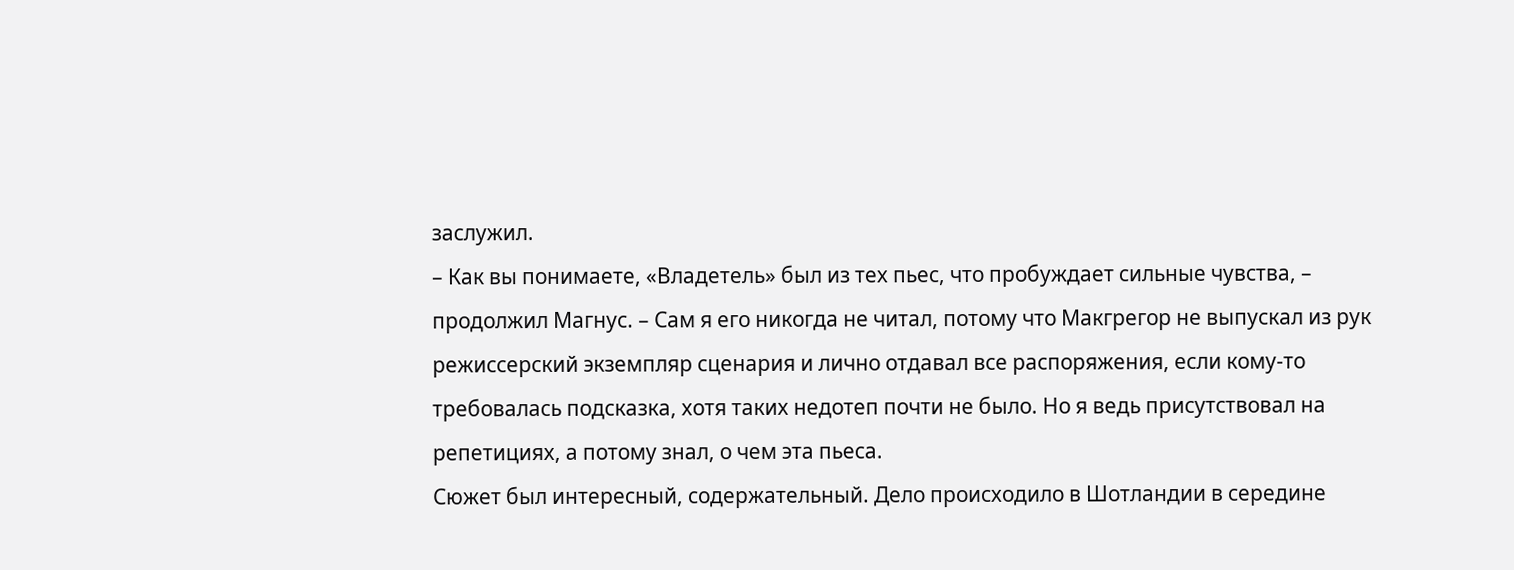заслужил.
– Как вы понимаете, «Владетель» был из тех пьес, что пробуждает сильные чувства, – продолжил Магнус. – Сам я его никогда не читал, потому что Макгрегор не выпускал из рук режиссерский экземпляр сценария и лично отдавал все распоряжения, если кому-то требовалась подсказка, хотя таких недотеп почти не было. Но я ведь присутствовал на репетициях, а потому знал, о чем эта пьеса.
Сюжет был интересный, содержательный. Дело происходило в Шотландии в середине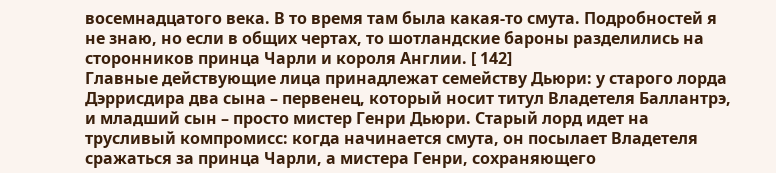восемнадцатого века. В то время там была какая-то смута. Подробностей я не знаю, но если в общих чертах, то шотландские бароны разделились на сторонников принца Чарли и короля Англии. [ 142]
Главные действующие лица принадлежат семейству Дьюри: у старого лорда Дэррисдира два сына – первенец, который носит титул Владетеля Баллантрэ, и младший сын – просто мистер Генри Дьюри. Старый лорд идет на трусливый компромисс: когда начинается смута, он посылает Владетеля сражаться за принца Чарли, а мистера Генри, сохраняющего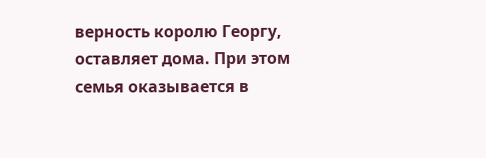верность королю Георгу, оставляет дома. При этом семья оказывается в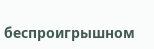беспроигрышном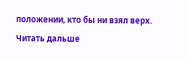положении, кто бы ни взял верх.
Читать дальше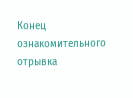Конец ознакомительного отрывка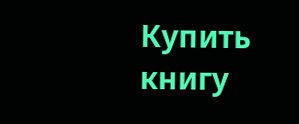Купить книгу